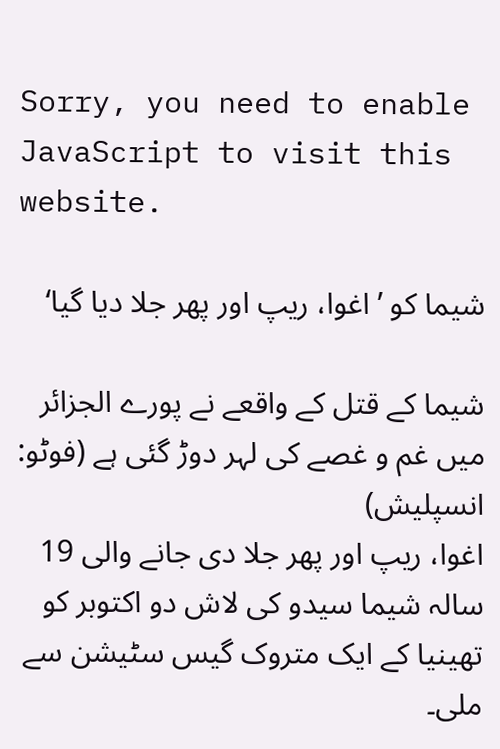Sorry, you need to enable JavaScript to visit this website.

شیما کو ’اغوا، ریپ اور پھر جلا دیا گیا‘

شیما کے قتل کے واقعے نے پورے الجزائر میں غم و غصے کی لہر دوڑ گئی ہے (فوٹو: انسپلیش)
اغوا، ریپ اور پھر جلا دی جانے والی 19 سالہ شیما سیدو کی لاش دو اکتوبر کو تھینیا کے ایک متروک گیس سٹیشن سے ملی۔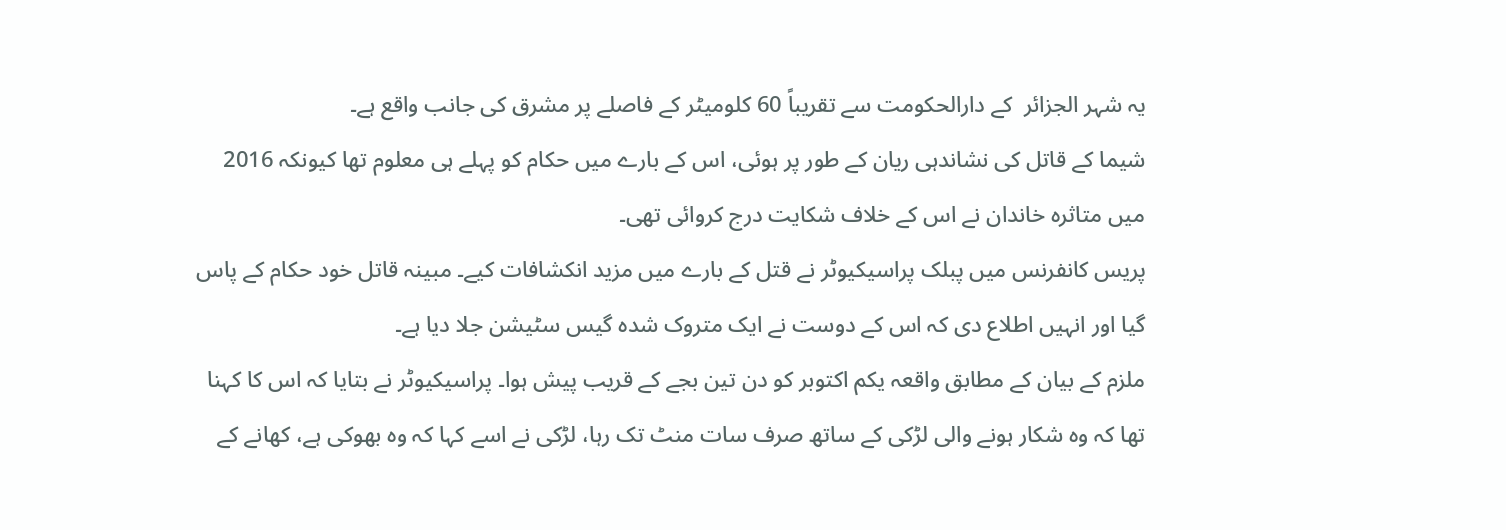یہ شہر الجزائر  کے دارالحکومت سے تقریباً 60 کلومیٹر کے فاصلے پر مشرق کی جانب واقع ہے۔
شیما کے قاتل کی نشاندہی ریان کے طور پر ہوئی، اس کے بارے میں حکام کو پہلے ہی معلوم تھا کیونکہ 2016 میں متاثرہ خاندان نے اس کے خلاف شکایت درج کروائی تھی۔
پریس کانفرنس میں پبلک پراسیکیوٹر نے قتل کے بارے میں مزید انکشافات کیے۔ مبینہ قاتل خود حکام کے پاس گیا اور انہیں اطلاع دی کہ اس کے دوست نے ایک متروک شدہ گیس سٹیشن جلا دیا ہے۔
ملزم کے بیان کے مطابق واقعہ یکم اکتوبر کو دن تین بجے کے قریب پیش ہوا۔ پراسیکیوٹر نے بتایا کہ اس کا کہنا تھا کہ وہ شکار ہونے والی لڑکی کے ساتھ صرف سات منٹ تک رہا، لڑکی نے اسے کہا کہ وہ بھوکی ہے، کھانے کے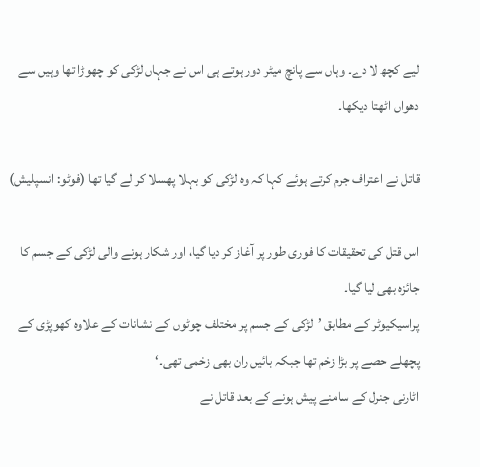لیے کچھ لا دے۔ وہاں سے پانچ میٹر دور ہوتے ہی اس نے جہاں لڑکی کو چھوڑا تھا وہیں سے دھواں اٹھتا دیکھا۔

قاتل نے اعتراف جرم کرتے ہوئے کہا کہ وہ لڑکی کو بہلا پھسلا کر لے گیا تھا (فوٹو: انسپلیش)

اس قتل کی تحقیقات کا فوری طور پر آغاز کر دیا گیا، اور شکار ہونے والی لڑکی کے جسم کا جائزہ بھی لیا گیا۔
پراسیکیوٹر کے مطابق ’لڑکی کے جسم پر مختلف چوٹوں کے نشانات کے علاوہ کھوپڑی کے پچھلے حصے پر بڑا زخم تھا جبکہ بائیں ران بھی زخمی تھی۔‘
اٹارنی جنرل کے سامنے پیش ہونے کے بعد قاتل نے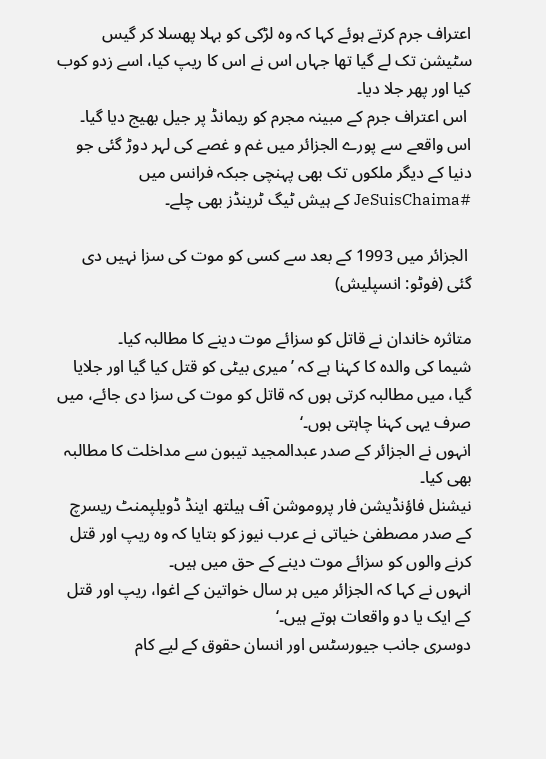اعتراف جرم کرتے ہوئے کہا کہ وہ لڑکی کو بہلا پھسلا کر گیس سٹیشن تک لے گیا تھا جہاں اس نے اس کا ریپ کیا، اسے زدو کوب کیا اور پھر جلا دیا۔
 اس اعتراف جرم کے مبینہ مجرم کو ریمانڈ پر جیل بھیج دیا گیا۔
اس واقعے سے پورے الجزائر میں غم و غصے کی لہر دوڑ گئی جو دنیا کے دیگر ملکوں تک بھی پہنچی جبکہ فرانس میں #JeSuisChaima کے ہیش ٹیگ ٹرینڈز بھی چلے۔

 الجزائر میں 1993 کے بعد سے کسی کو موت کی سزا نہیں دی گئی (فوٹو: انسپلیش)

متاثرہ خاندان نے قاتل کو سزائے موت دینے کا مطالبہ کیا۔
شیما کی والدہ کا کہنا ہے کہ ’میری بیٹی کو قتل کیا گیا اور جلایا گیا، میں مطالبہ کرتی ہوں کہ قاتل کو موت کی سزا دی جائے، میں صرف یہی کہنا چاہتی ہوں۔‘
انہوں نے الجزائر کے صدر عبدالمجید تیبون سے مداخلت کا مطالبہ بھی کیا۔
نیشنل فاؤنڈیشن فار پروموشن آف ہیلتھ اینڈ ڈویلپمنٹ ریسرچ کے صدر مصطفیٰ خیاتی نے عرب نیوز کو بتایا کہ وہ ریپ اور قتل کرنے والوں کو سزائے موت دینے کے حق میں ہیں۔
انہوں نے کہا کہ الجزائر میں ہر سال خواتین کے اغوا، ریپ اور قتل کے ایک یا دو واقعات ہوتے ہیں۔‘
دوسری جانب جیورسٹس اور انسان حقوق کے لیے کام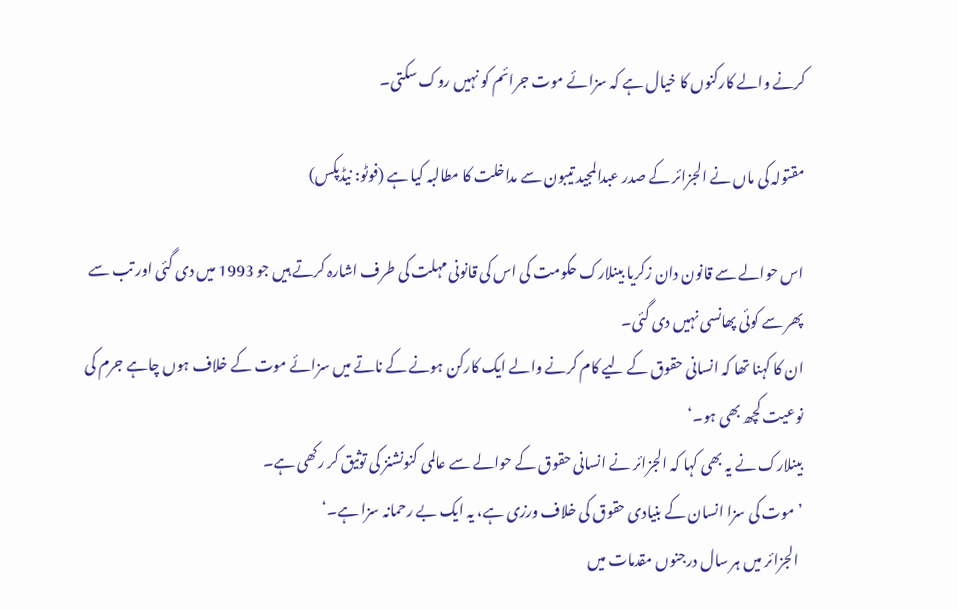کرنے والے کارکنوں کا خیال ہے کہ سزائے موت جرائم کو نہیں روک سکتی۔

مقتولہ کی ماں نے الجزائر کے صدر عبدالمجید تیبون سے مداخلت کا مطالبہ کیا ہے (فوٹو: نیڈپکس)

اس حوالے سے قانون دان زکریا بینلارک حکومت کی اس کی قانونی مہلت کی طرف اشارہ کرتے ہیں جو 1993 میں دی گئی اور تب سے پھر سے کوئی پھانسی نہیں دی گئی۔
ان کا کہنا تھا کہ انسانی حقوق کے لیے کام کرنے والے ایک کارکن ہونے کے ناتے میں سزائے موت کے خلاف ہوں چاہے جرم کی نوعیت کچھ بھی ہو۔‘
بینلارک نے یہ بھی کہا کہ الجزائر نے انسانی حقوق کے حوالے سے عالمی کنونشنز کی توثیق کر رکھی ہے۔
’موت کی سزا انسان کے بنیادی حقوق کی خلاف ورزی ہے، یہ ایک بے رحمانہ سزا ہے۔‘
 الجزائر میں ہر سال درجنوں مقدمات میں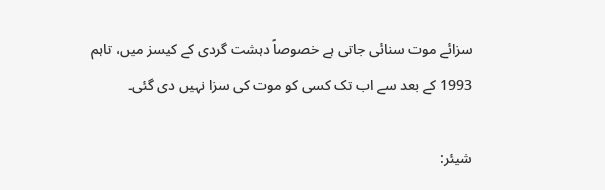سزائے موت سنائی جاتی ہے خصوصاً دہشت گردی کے کیسز میں، تاہم 1993 کے بعد سے اب تک کسی کو موت کی سزا نہیں دی گئی۔

شیئر: